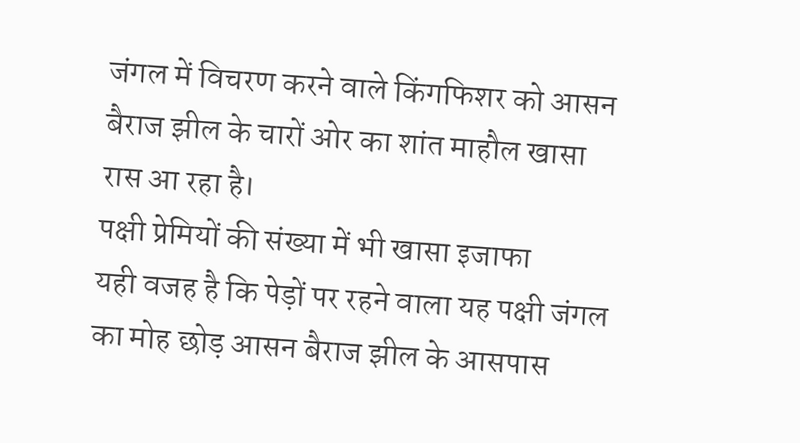जंगल में विचरण करने वाले किंगफिशर को आसन बैराज झील के चारों ओर का शांत माहौल खासा रास आ रहा है।
पक्षी प्रेमियों की संख्या में भी खासा इजाफा
यही वजह है कि पेड़ों पर रहने वाला यह पक्षी जंगल का मोह छोड़ आसन बैराज झील के आसपास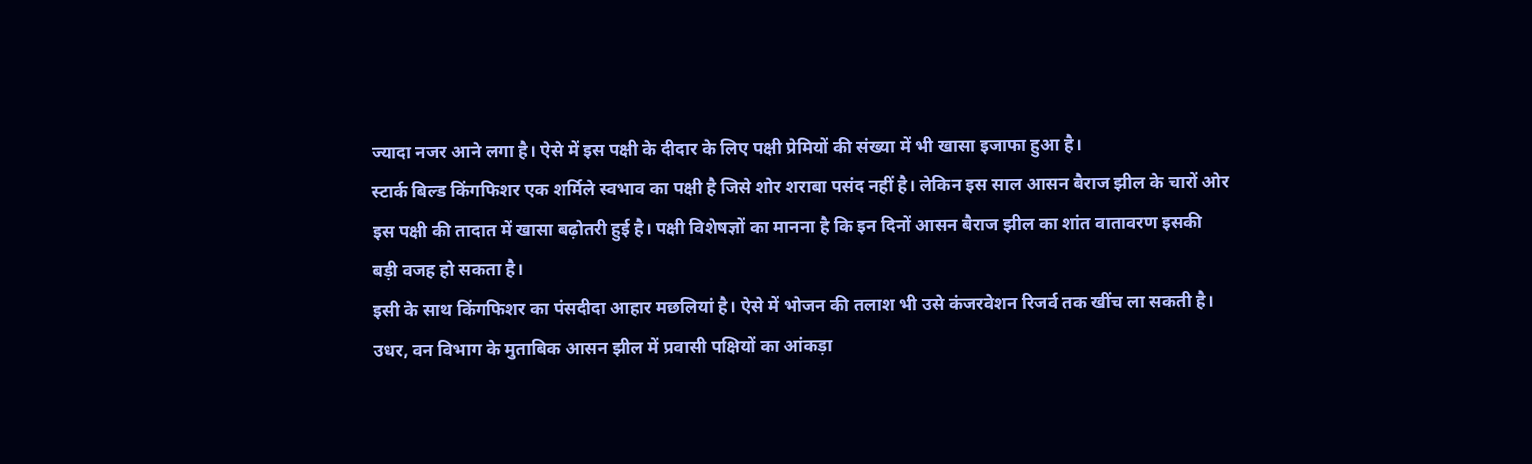ज्यादा नजर आने लगा है। ऐसे में इस पक्षी के दीदार के लिए पक्षी प्रेमियों की संख्या में भी खासा इजाफा हुआ है।
स्टार्क बिल्ड किंगफिशर एक शर्मिले स्वभाव का पक्षी है जिसे शोर शराबा पसंद नहीं है। लेकिन इस साल आसन बैराज झील के चारों ओर इस पक्षी की तादात में खासा बढ़ोतरी हुई है। पक्षी विशेषज्ञों का मानना है कि इन दिनों आसन बैराज झील का शांत वातावरण इसकी बड़ी वजह हो सकता है।
इसी के साथ किंगफिशर का पंसदीदा आहार मछलियां है। ऐसे में भोजन की तलाश भी उसे कंजरवेशन रिजर्व तक खींच ला सकती है। उधर, वन विभाग के मुताबिक आसन झील में प्रवासी पक्षियों का आंकड़ा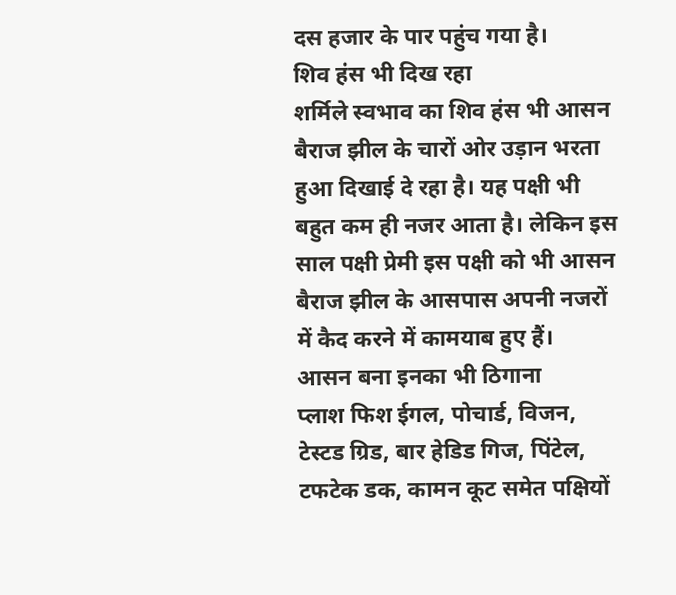दस हजार के पार पहुंच गया है।
शिव हंस भी दिख रहा
शर्मिले स्वभाव का शिव हंस भी आसन बैराज झील के चारों ओर उड़ान भरता हुआ दिखाई दे रहा है। यह पक्षी भी बहुत कम ही नजर आता है। लेकिन इस साल पक्षी प्रेमी इस पक्षी को भी आसन बैराज झील के आसपास अपनी नजरों में कैद करने में कामयाब हुए हैं।
आसन बना इनका भी ठिगाना
प्लाश फिश ईगल, पोचार्ड, विजन, टेस्टड ग्रिड, बार हेडिड गिज, पिंटेल, टफटेक डक, कामन कूट समेत पक्षियों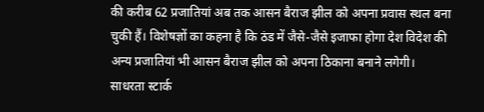की करीब 62 प्रजातियां अब तक आसन बैराज झील को अपना प्रवास स्थल बना चुकी हैं। विशेषज्ञों का कहना है कि ठंड में जैसे-जैसे इजाफा होगा देश विदेश की अन्य प्रजातियां भी आसन बैराज झील को अपना ठिकाना बनाने लगेगी।
साधरता स्टार्क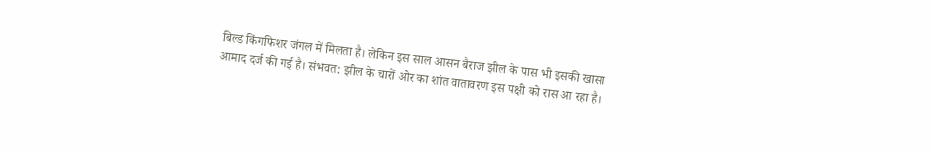बिल्ड किंगफिशर जंगल में मिलता है। लेकिन इस साल आसन बैराज झील के पास भी इसकी खासा आमाद दर्ज की गई है। संभवत: झील के चारों ओर का शांत वातावरण इस पक्षी को रास आ रहा है।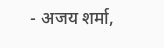- अजय शर्मा,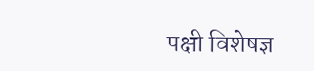पक्षी विशेषज्ञ